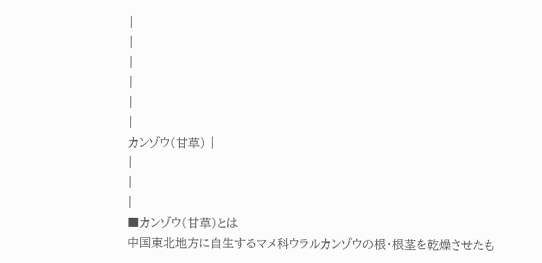|
|
|
|
|
|
カンゾウ(甘草) |
|
|
|
■カンゾウ(甘草)とは
中国東北地方に自生するマメ科ウラルカンゾウの根・根茎を乾燥させたも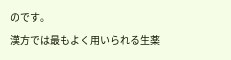のです。
漢方では最もよく用いられる生薬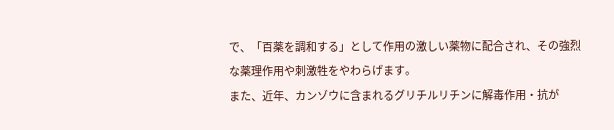で、「百薬を調和する」として作用の激しい薬物に配合され、その強烈な薬理作用や刺激牲をやわらげます。
また、近年、カンゾウに含まれるグリチルリチンに解毒作用・抗が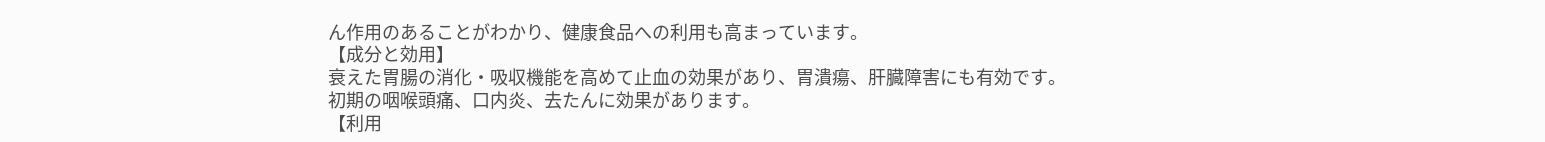ん作用のあることがわかり、健康食品への利用も高まっています。
【成分と効用】
衰えた胃腸の消化・吸収機能を高めて止血の効果があり、胃潰瘍、肝臓障害にも有効です。
初期の咽喉頭痛、口内炎、去たんに効果があります。
【利用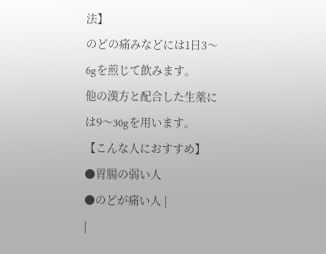法】
のどの痛みなどには1日3〜6gを煎じて飲みます。
他の漢方と配合した生薬には9〜30gを用います。
【こんな人におすすめ】
●胃腸の弱い人
●のどが痛い人 |
|